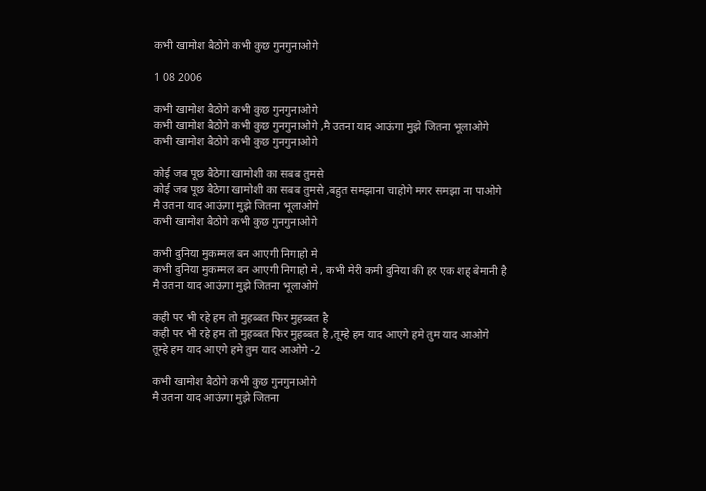कभी खामोश बैठोगे कभी कुछ गुनगुनाओगे

1 08 2006

कभी खामोश बैठोगे कभी कुछ गुनगुनाओगे
कभी खामोश बैठोगे कभी कुछ गुनगुनाओगे ,मै उतना याद आऊंगा मुझे जितना भूलाओगे
कभी खामोश बैठोगे कभी कुछ गुनगुनाओगे

कोई जब पूछ बैठेगा खामोशी का सबब तुमसे
कोई जब पूछ बैठेगा खामोशी का सबब तुमसे ,बहुत समझाना चाहोगे मगर समझा ना पाओगे
मै उतना याद आऊंगा मुझे जितना भूलाओगे
कभी खामोश बैठोगे कभी कुछ गुनगुनाओगे

कभी दुनिया मुकम्मल बन आएगी निगाहो मे
कभी दुनिया मुकम्मल बन आएगी निगाहो मे , कभी मेरी कमी दुनिया की हर एक शह् बेमानी है
मै उतना याद आऊंगा मुझे जितना भूलाओगे

कही पर भी रहे हम तो मुहब्बत फिर मुहब्बत है
कही पर भी रहे हम तो मुहब्बत फिर मुहब्बत है ,तूम्हे हम याद आएगे हमे तुम याद आओगे
तूम्हे हम याद आएगे हमे तुम याद आओगे -2

कभी खामोश बैठोगे कभी कुछ गुनगुनाओगे
मै उतना याद आऊंगा मुझे जितना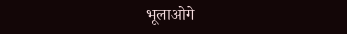भूलाओगे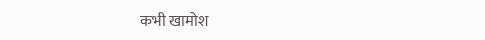कभी खामोश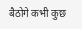बैठोगे कभी कुछ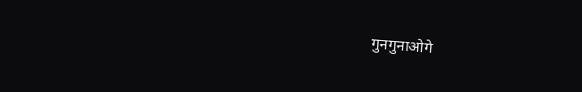गुनगुनाओगे